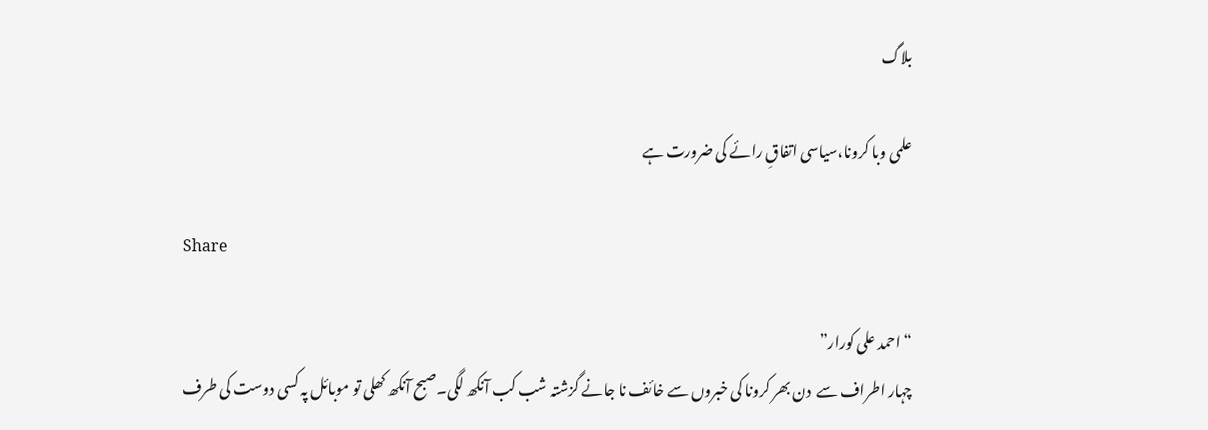بلاگ

علمی وبا کرونا،سیاسی اتفاقِ رائے کی ضرورت ہے

Share

“احمد علی کورار”
چہار اطراف سے  دن بھر کرونا کی خبروں سے خائف نا جانے گزشتہ شب کب آنکھ لگی۔صبح آنکھ کھلی تو موبائل پہ کسی دوست کی طرف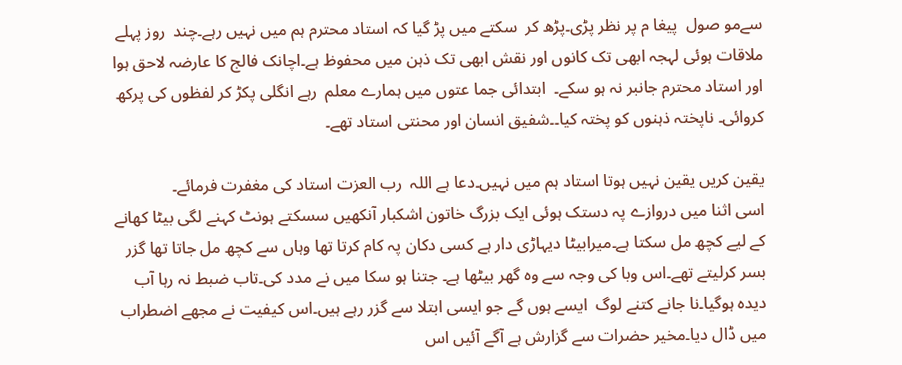سےمو صول  پیغا م پر نظر پڑی۔پڑھ کر  سکتے میں پڑ گیا کہ استاد محترم ہم میں نہیں رہے۔چند  روز پہلے ملاقات ہوئی لہجہ ابھی تک کانوں اور نقش ابھی تک ذہن میں محفوظ ہے۔اچانک فالج کا عارضہ لاحق ہوا اور استاد محترم جانبر نہ ہو سکے۔  ابتدائی جما عتوں میں ہمارے معلم  رہے انگلی پکڑ کر لفظوں کی پرکھ کروائی۔ ناپختہ ذہنوں کو پختہ کیا۔۔شفیق انسان اور محنتی استاد تھے۔

یقین کریں یقین نہیں ہوتا استاد ہم میں نہیں۔دعا ہے اللہ  رب العزت استاد کی مغفرت فرمائے۔
اسی اثنا میں دروازے پہ دستک ہوئی ایک بزرگ خاتون اشکبار آنکھیں سسکتے ہونٹ کہنے لگی بیٹا کھانے کے لیے کچھ مل سکتا ہے۔میرابیٹا دیہاڑی دار ہے کسی دکان پہ کام کرتا تھا وہاں سے کچھ مل جاتا تھا گزر بسر کرلیتے تھے۔اس وبا کی وجہ سے وہ گھر بیٹھا ہے۔ جتنا ہو سکا میں نے مدد کی۔تاب ضبط نہ رہا آب دیدہ ہوگیا۔نا جانے کتنے لوگ  ایسے ہوں گے جو ایسی ابتلا سے گزر رہے ہیں۔اس کیفیت نے مجھے اضطراب میں ڈال دیا۔مخیر حضرات سے گزارش ہے آگے آئیں اس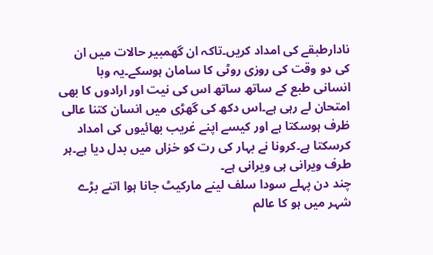نادارطبقے کی امداد کریں۔تاکہ ان گھمبیر حالات میں ان کی دو وقت کی روزی روٹی کا سامان ہوسکے۔یہ وبا انسانی طبع کے ساتھ ساتھ اس کی نیت اور ارادوں کا بھی امتحان لے رہی ہے۔اس دکھ کی گھڑی میں انسان کتنا عالی ظرف ہوسکتا ہے اور کیسے اپنے غریب بھائیوں کی امداد کرسکتا ہے۔کرونا نے بہار کی رت کو خزاں میں بدل دیا ہے۔ہر طرف ویرانی ہی ویرانی ہے۔
چند دن پہلے سودا سلف لینے مارکیٹ جانا ہوا اتنے بڑے شہر میں ہو کا عالم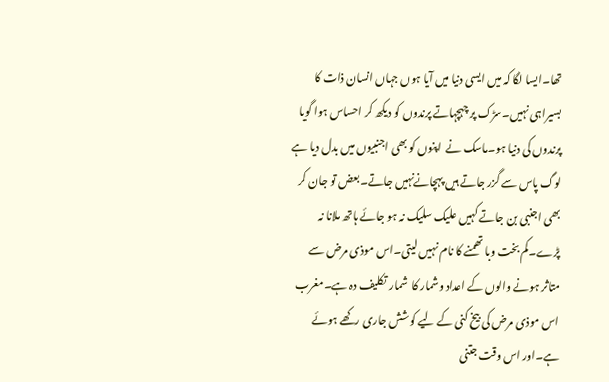تھا۔ایسا لگا کہ میں ایسی دنیا میں آیا ہوں جہاں انسان ذات کا بسیراہی نہیں۔سڑک پر چہچہاتے پرندوں کو دیکھ کر احساس ہوا گویا پرندوں کی دنیا ہو۔ماسک نے  اپنوں کو بھی اجنبیوں میں بدل دیا ہے لوگ پاس سے گزر جاتے ہیں پہچانےنہیں جاتے۔بعض تو جان کر بھی اجنبی بن جاتے کہیں علیک سلیک نہ ہو جائے ہاتھ ملانا نہ پڑے۔کم بخت وبا تھمنے کا نام نہیں لیتی۔اس موذی مرض سے متاثر ہونے والوں کے اعداد وشمار کا  شمار  تکلیف دہ ہے۔مغرب اس موذی مرض کی بیخ کنی کے لیے کوشش جاری رکھے ہوئے ہے۔اور اس وقت جتنی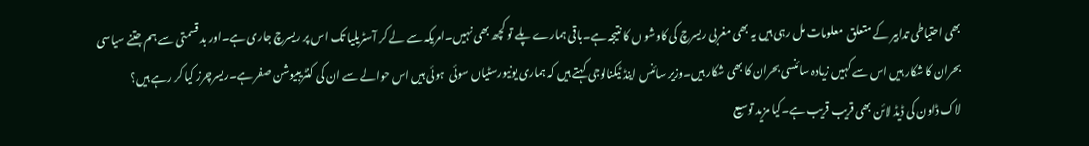بھی احتیاطی تدابیر کے متعلق  معلومات مل رہی ہیں یہ بھی مغربی ریسرچ کی کاوشو ں کا نتیجہ ہے۔باقی ہمارے پلے تو کچھ بھی نہیں۔امریکہ سے لے کر آسٹریلیا تک اس پر ریسرچ جاری ہے۔اور بد قسمتی سے ہم جتنے سیاسی بحران کا شکار ہیں اس سے کہیں زیادہ سائنسی بحران کا بھی شکار ہیں۔وزیر سائنس اینڈ ٹیکنالوجی کہتے ہیں کہ ہماری یونیورسٹیاں سوئی  ہوئی ہیں اس حوالے سے ان کی کنٹریبیوشن صفر ہے۔ریسرچرز کیا کر رہے ہیں؟
لاک ڈاون کی ڈیڈ لائن بھی قریب قریب ہے۔کیا مزید توسیع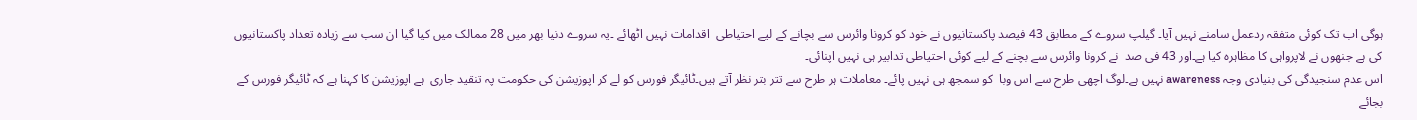ہوگی اب تک کوئی متفقہ ردعمل سامنے نہیں آیا۔ گیلپ سروے کے مطابق 43 فیصد پاکستانیوں نے خود کو کرونا وائرس سے بچانے کے لیے احتیاطی  اقدامات نہیں اٹھائے ۔یہ سروے دنیا بھر میں 28 ممالک میں کیا گیا ان سب سے زیادہ تعداد پاکستانیوں کی ہے جنھوں نے لاپرواہی کا مظاہرہ کیا ہے۔اور 43 فی صد  نے کرونا وائرس سے بچنے کے لیے کوئی احتیاطی تدابیر ہی نہیں اپنائی۔
اس عدم سنجیدگی کی بنیادی وجہ awareness نہیں ہے۔لوگ اچھی طرح سے اس وبا  کو سمجھ ہی نہیں پائے۔ معاملات ہر طرح سے تتر بتر نظر آتے ہیں۔ٹائیگر فورس کو لے کر اپوزیشن کی حکومت پہ تنقید جاری  ہے اپوزیشن کا کہنا ہے کہ ٹائیگر فورس کے بجائے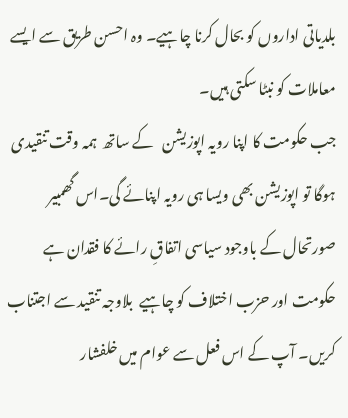بلدیاتی اداروں کو بحال کرنا چاہیے۔ وہ احسن طریق سے ایسے معاملات کو نبٹا سکتی ہیں۔
جب حکومت کا اپنا رویہ اپوزیشن   کے ساتھ  ہمہ وقت تنقیدی ہوگا تو اپوزیشن بھی ویسا ہی رویہ اپنائے گی۔اس گھمبیر صورتحال کے باوجود سیاسی اتفاقِ رائے کا فقدان ہے حکومت اور حزب اختلاف کو چاہیے  بلاوجہ تنقید سے اجتناب کریں۔ آپ کے اس فعل سے عوام میں خلفشار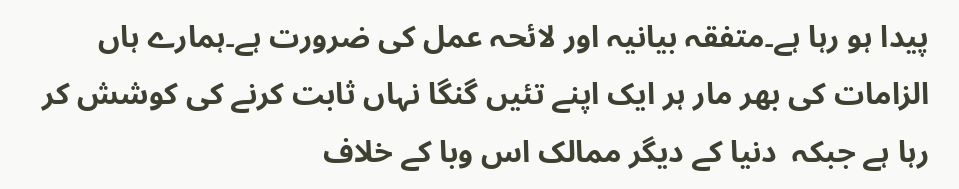پیدا ہو رہا ہے۔متفقہ بیانیہ اور لائحہ عمل کی ضرورت ہے۔ہمارے ہاں الزامات کی بھر مار ہر ایک اپنے تئیں گنگا نہاں ثابت کرنے کی کوشش کر رہا ہے جبکہ  دنیا کے دیگر ممالک اس وبا کے خلاف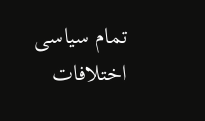تمام سیاسی اختلافات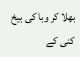بھلا کر وبا کی بیخ کنی کے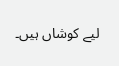لیے کوشاں ہیں۔